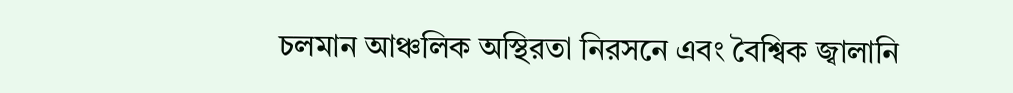চলমান আঞ্চলিক অস্থিরতা নিরসনে এবং বৈশ্বিক জ্বালানি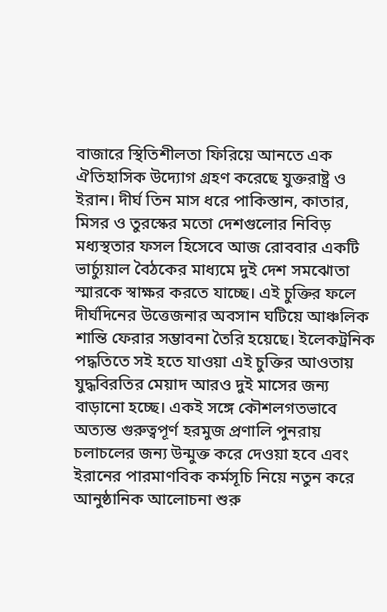বাজারে স্থিতিশীলতা ফিরিয়ে আনতে এক ঐতিহাসিক উদ্যোগ গ্রহণ করেছে যুক্তরাষ্ট্র ও ইরান। দীর্ঘ তিন মাস ধরে পাকিস্তান, কাতার, মিসর ও তুরস্কের মতো দেশগুলোর নিবিড় মধ্যস্থতার ফসল হিসেবে আজ রোববার একটি ভার্চ্যুয়াল বৈঠকের মাধ্যমে দুই দেশ সমঝোতা স্মারকে স্বাক্ষর করতে যাচ্ছে। এই চুক্তির ফলে দীর্ঘদিনের উত্তেজনার অবসান ঘটিয়ে আঞ্চলিক শান্তি ফেরার সম্ভাবনা তৈরি হয়েছে। ইলেকট্রনিক পদ্ধতিতে সই হতে যাওয়া এই চুক্তির আওতায় যুদ্ধবিরতির মেয়াদ আরও দুই মাসের জন্য বাড়ানো হচ্ছে। একই সঙ্গে কৌশলগতভাবে অত্যন্ত গুরুত্বপূর্ণ হরমুজ প্রণালি পুনরায় চলাচলের জন্য উন্মুক্ত করে দেওয়া হবে এবং ইরানের পারমাণবিক কর্মসূচি নিয়ে নতুন করে আনুষ্ঠানিক আলোচনা শুরু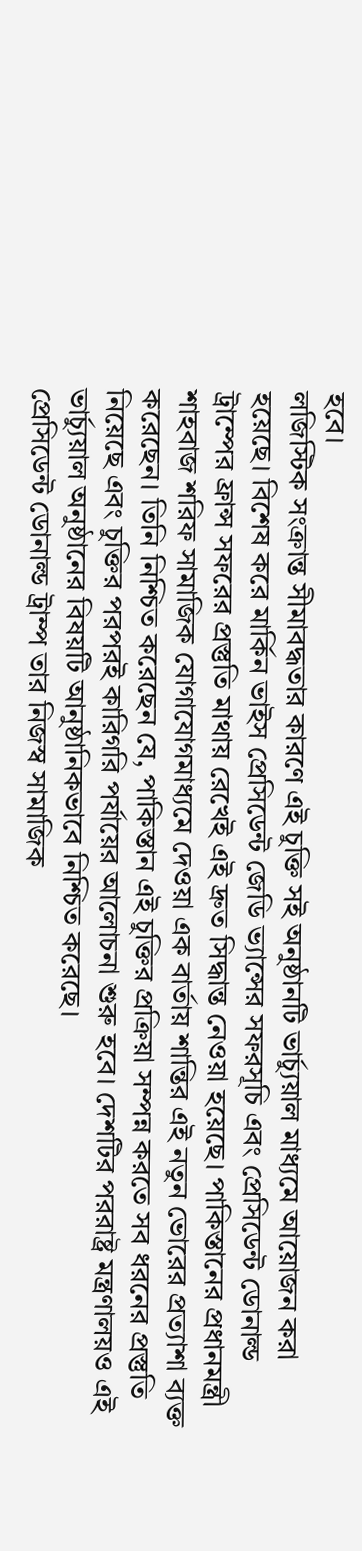হবে।
লজিস্টিক সংক্রান্ত সীমাবদ্ধতার কারণে এই চুক্তি সই অনুষ্ঠানটি ভার্চ্যুয়াল মাধ্যমে আয়োজন করা হয়েছে। বিশেষ করে মার্কিন ভাইস প্রেসিডেন্ট জেডি ভ্যান্সের সফরসূচি এবং প্রেসিডেন্ট ডোনাল্ড ট্রাম্পের ফ্রান্স সফরের প্রস্তুতি মাথায় রেখেই এই দ্রুত সিদ্ধান্ত নেওয়া হয়েছে। পাকিস্তানের প্রধানমন্ত্রী শাহবাজ শরিফ সামাজিক যোগাযোগমাধ্যমে দেওয়া এক বার্তায় শান্তির এই নতুন ভোরের প্রত্যাশা ব্যক্ত করেছেন। তিনি নিশ্চিত করেছেন যে, পাকিস্তান এই চুক্তির প্রক্রিয়া সম্পন্ন করতে সব ধরনের প্রস্তুতি নিয়েছে এবং চুক্তির পরপরই কারিগরি পর্যায়ের আলোচনা শুরু হবে। দেশটির পররাষ্ট্র মন্ত্রণালয়ও এই ভার্চ্যুয়াল অনুষ্ঠানের বিষয়টি আনুষ্ঠানিকভাবে নিশ্চিত করেছে।
প্রেসিডেন্ট ডোনাল্ড ট্রাম্প তার নিজস্ব সামাজিক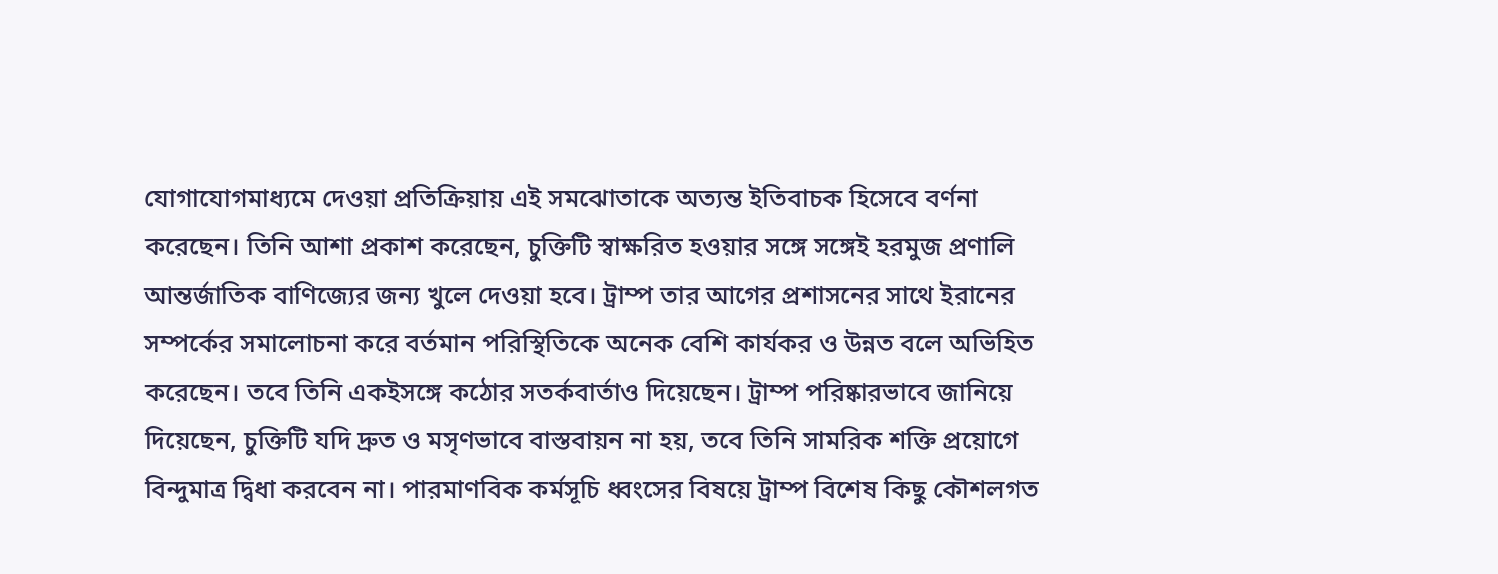যোগাযোগমাধ্যমে দেওয়া প্রতিক্রিয়ায় এই সমঝোতাকে অত্যন্ত ইতিবাচক হিসেবে বর্ণনা করেছেন। তিনি আশা প্রকাশ করেছেন, চুক্তিটি স্বাক্ষরিত হওয়ার সঙ্গে সঙ্গেই হরমুজ প্রণালি আন্তর্জাতিক বাণিজ্যের জন্য খুলে দেওয়া হবে। ট্রাম্প তার আগের প্রশাসনের সাথে ইরানের সম্পর্কের সমালোচনা করে বর্তমান পরিস্থিতিকে অনেক বেশি কার্যকর ও উন্নত বলে অভিহিত করেছেন। তবে তিনি একইসঙ্গে কঠোর সতর্কবার্তাও দিয়েছেন। ট্রাম্প পরিষ্কারভাবে জানিয়ে দিয়েছেন, চুক্তিটি যদি দ্রুত ও মসৃণভাবে বাস্তবায়ন না হয়, তবে তিনি সামরিক শক্তি প্রয়োগে বিন্দুমাত্র দ্বিধা করবেন না। পারমাণবিক কর্মসূচি ধ্বংসের বিষয়ে ট্রাম্প বিশেষ কিছু কৌশলগত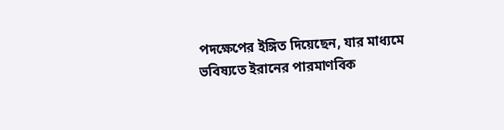পদক্ষেপের ইঙ্গিত দিয়েছেন, যার মাধ্যমে ভবিষ্যতে ইরানের পারমাণবিক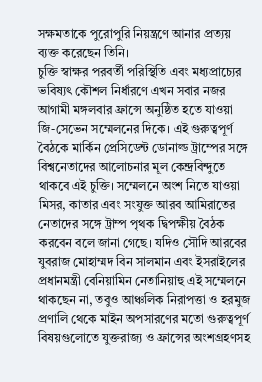সক্ষমতাকে পুরোপুরি নিয়ন্ত্রণে আনার প্রত্যয় ব্যক্ত করেছেন তিনি।
চুক্তি স্বাক্ষর পরবর্তী পরিস্থিতি এবং মধ্যপ্রাচ্যের ভবিষ্যৎ কৌশল নির্ধারণে এখন সবার নজর আগামী মঙ্গলবার ফ্রান্সে অনুষ্ঠিত হতে যাওয়া জি-সেভেন সম্মেলনের দিকে। এই গুরুত্বপূর্ণ বৈঠকে মার্কিন প্রেসিডেন্ট ডোনাল্ড ট্রাম্পের সঙ্গে বিশ্বনেতাদের আলোচনার মূল কেন্দ্রবিন্দুতে থাকবে এই চুক্তি। সম্মেলনে অংশ নিতে যাওয়া মিসর, কাতার এবং সংযুক্ত আরব আমিরাতের নেতাদের সঙ্গে ট্রাম্প পৃথক দ্বিপক্ষীয় বৈঠক করবেন বলে জানা গেছে। যদিও সৌদি আরবের যুবরাজ মোহাম্মদ বিন সালমান এবং ইসরাইলের প্রধানমন্ত্রী বেনিয়ামিন নেতানিয়াহু এই সম্মেলনে থাকছেন না, তবুও আঞ্চলিক নিরাপত্তা ও হরমুজ প্রণালি থেকে মাইন অপসারণের মতো গুরুত্বপূর্ণ বিষয়গুলোতে যুক্তরাজ্য ও ফ্রান্সের অংশগ্রহণসহ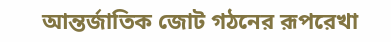আন্তর্জাতিক জোট গঠনের রূপরেখা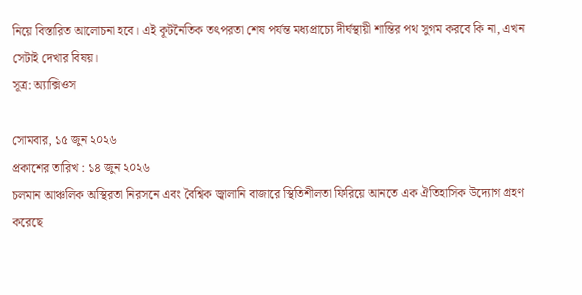নিয়ে বিস্তারিত আলোচনা হবে। এই কূটনৈতিক তৎপরতা শেষ পর্যন্ত মধ্যপ্রাচ্যে দীর্ঘস্থায়ী শান্তির পথ সুগম করবে কি না, এখন সেটাই দেখার বিষয়।
সূত্র: অ্যাক্সিওস

সোমবার, ১৫ জুন ২০২৬
প্রকাশের তারিখ : ১৪ জুন ২০২৬
চলমান আঞ্চলিক অস্থিরতা নিরসনে এবং বৈশ্বিক জ্বালানি বাজারে স্থিতিশীলতা ফিরিয়ে আনতে এক ঐতিহাসিক উদ্যোগ গ্রহণ করেছে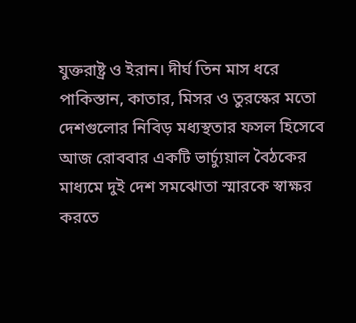যুক্তরাষ্ট্র ও ইরান। দীর্ঘ তিন মাস ধরে পাকিস্তান, কাতার, মিসর ও তুরস্কের মতো দেশগুলোর নিবিড় মধ্যস্থতার ফসল হিসেবে আজ রোববার একটি ভার্চ্যুয়াল বৈঠকের মাধ্যমে দুই দেশ সমঝোতা স্মারকে স্বাক্ষর করতে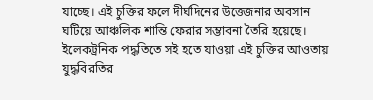যাচ্ছে। এই চুক্তির ফলে দীর্ঘদিনের উত্তেজনার অবসান ঘটিয়ে আঞ্চলিক শান্তি ফেরার সম্ভাবনা তৈরি হয়েছে। ইলেকট্রনিক পদ্ধতিতে সই হতে যাওয়া এই চুক্তির আওতায় যুদ্ধবিরতির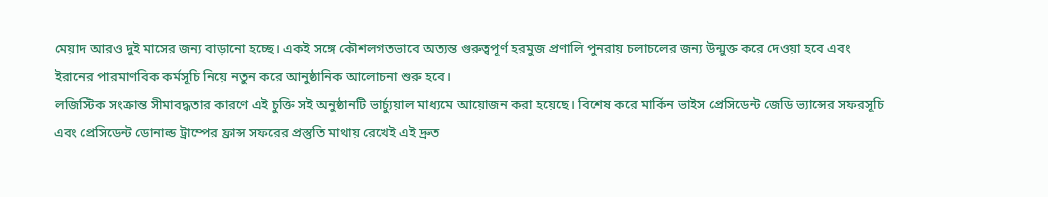মেয়াদ আরও দুই মাসের জন্য বাড়ানো হচ্ছে। একই সঙ্গে কৌশলগতভাবে অত্যন্ত গুরুত্বপূর্ণ হরমুজ প্রণালি পুনরায় চলাচলের জন্য উন্মুক্ত করে দেওয়া হবে এবং ইরানের পারমাণবিক কর্মসূচি নিয়ে নতুন করে আনুষ্ঠানিক আলোচনা শুরু হবে।
লজিস্টিক সংক্রান্ত সীমাবদ্ধতার কারণে এই চুক্তি সই অনুষ্ঠানটি ভার্চ্যুয়াল মাধ্যমে আয়োজন করা হয়েছে। বিশেষ করে মার্কিন ভাইস প্রেসিডেন্ট জেডি ভ্যান্সের সফরসূচি এবং প্রেসিডেন্ট ডোনাল্ড ট্রাম্পের ফ্রান্স সফরের প্রস্তুতি মাথায় রেখেই এই দ্রুত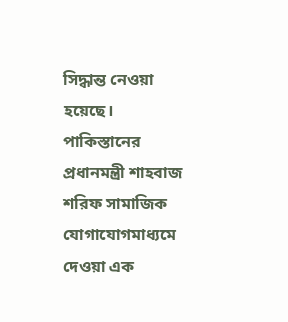সিদ্ধান্ত নেওয়া হয়েছে। পাকিস্তানের প্রধানমন্ত্রী শাহবাজ শরিফ সামাজিক যোগাযোগমাধ্যমে দেওয়া এক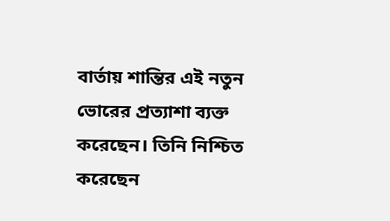বার্তায় শান্তির এই নতুন ভোরের প্রত্যাশা ব্যক্ত করেছেন। তিনি নিশ্চিত করেছেন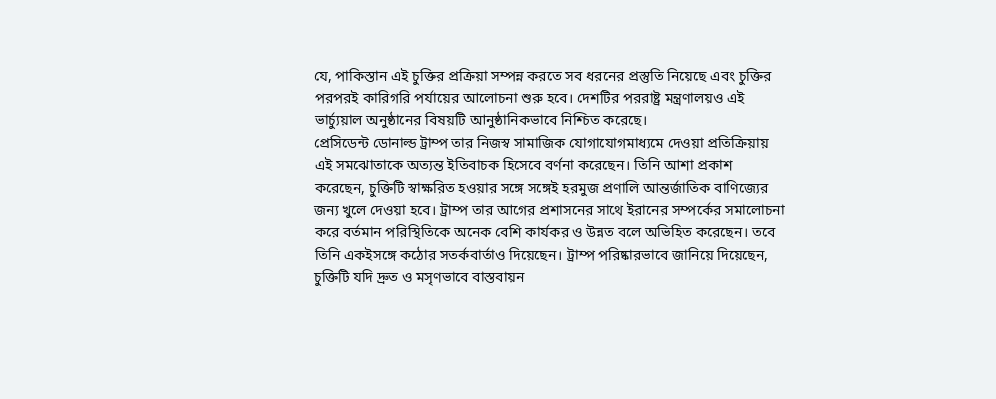যে, পাকিস্তান এই চুক্তির প্রক্রিয়া সম্পন্ন করতে সব ধরনের প্রস্তুতি নিয়েছে এবং চুক্তির পরপরই কারিগরি পর্যায়ের আলোচনা শুরু হবে। দেশটির পররাষ্ট্র মন্ত্রণালয়ও এই ভার্চ্যুয়াল অনুষ্ঠানের বিষয়টি আনুষ্ঠানিকভাবে নিশ্চিত করেছে।
প্রেসিডেন্ট ডোনাল্ড ট্রাম্প তার নিজস্ব সামাজিক যোগাযোগমাধ্যমে দেওয়া প্রতিক্রিয়ায় এই সমঝোতাকে অত্যন্ত ইতিবাচক হিসেবে বর্ণনা করেছেন। তিনি আশা প্রকাশ করেছেন, চুক্তিটি স্বাক্ষরিত হওয়ার সঙ্গে সঙ্গেই হরমুজ প্রণালি আন্তর্জাতিক বাণিজ্যের জন্য খুলে দেওয়া হবে। ট্রাম্প তার আগের প্রশাসনের সাথে ইরানের সম্পর্কের সমালোচনা করে বর্তমান পরিস্থিতিকে অনেক বেশি কার্যকর ও উন্নত বলে অভিহিত করেছেন। তবে তিনি একইসঙ্গে কঠোর সতর্কবার্তাও দিয়েছেন। ট্রাম্প পরিষ্কারভাবে জানিয়ে দিয়েছেন, চুক্তিটি যদি দ্রুত ও মসৃণভাবে বাস্তবায়ন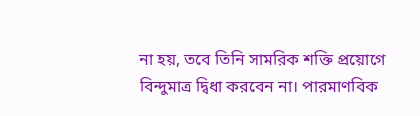না হয়, তবে তিনি সামরিক শক্তি প্রয়োগে বিন্দুমাত্র দ্বিধা করবেন না। পারমাণবিক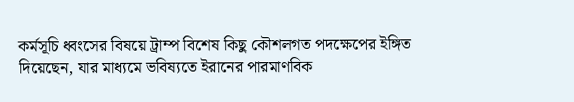কর্মসূচি ধ্বংসের বিষয়ে ট্রাম্প বিশেষ কিছু কৌশলগত পদক্ষেপের ইঙ্গিত দিয়েছেন, যার মাধ্যমে ভবিষ্যতে ইরানের পারমাণবিক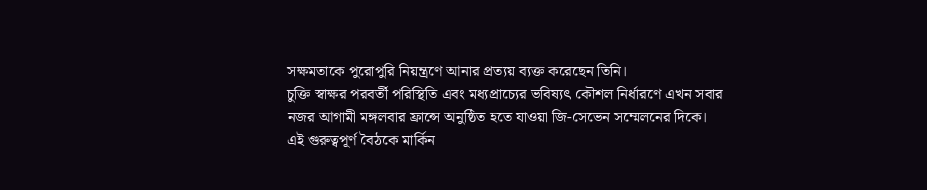সক্ষমতাকে পুরোপুরি নিয়ন্ত্রণে আনার প্রত্যয় ব্যক্ত করেছেন তিনি।
চুক্তি স্বাক্ষর পরবর্তী পরিস্থিতি এবং মধ্যপ্রাচ্যের ভবিষ্যৎ কৌশল নির্ধারণে এখন সবার নজর আগামী মঙ্গলবার ফ্রান্সে অনুষ্ঠিত হতে যাওয়া জি-সেভেন সম্মেলনের দিকে। এই গুরুত্বপূর্ণ বৈঠকে মার্কিন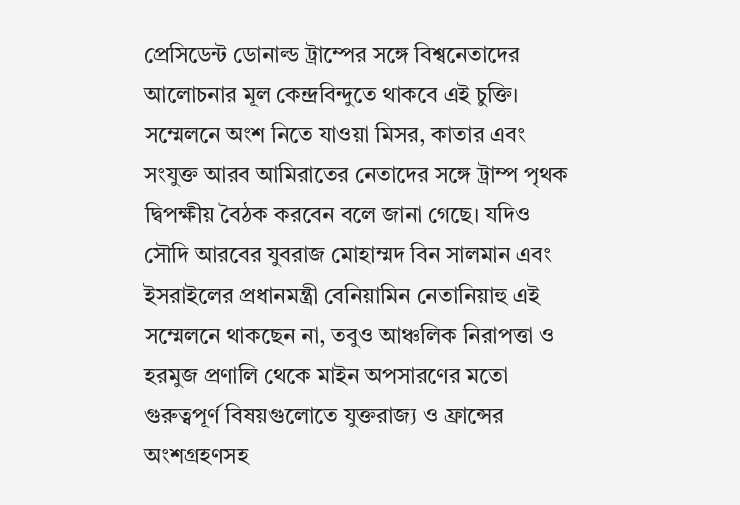প্রেসিডেন্ট ডোনাল্ড ট্রাম্পের সঙ্গে বিশ্বনেতাদের আলোচনার মূল কেন্দ্রবিন্দুতে থাকবে এই চুক্তি। সম্মেলনে অংশ নিতে যাওয়া মিসর, কাতার এবং সংযুক্ত আরব আমিরাতের নেতাদের সঙ্গে ট্রাম্প পৃথক দ্বিপক্ষীয় বৈঠক করবেন বলে জানা গেছে। যদিও সৌদি আরবের যুবরাজ মোহাম্মদ বিন সালমান এবং ইসরাইলের প্রধানমন্ত্রী বেনিয়ামিন নেতানিয়াহু এই সম্মেলনে থাকছেন না, তবুও আঞ্চলিক নিরাপত্তা ও হরমুজ প্রণালি থেকে মাইন অপসারণের মতো গুরুত্বপূর্ণ বিষয়গুলোতে যুক্তরাজ্য ও ফ্রান্সের অংশগ্রহণসহ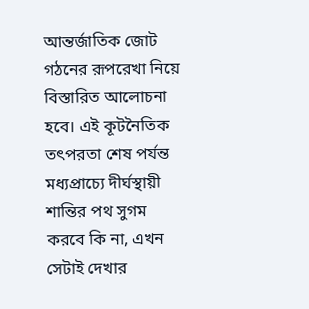আন্তর্জাতিক জোট গঠনের রূপরেখা নিয়ে বিস্তারিত আলোচনা হবে। এই কূটনৈতিক তৎপরতা শেষ পর্যন্ত মধ্যপ্রাচ্যে দীর্ঘস্থায়ী শান্তির পথ সুগম করবে কি না, এখন সেটাই দেখার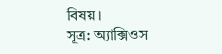বিষয়।
সূত্র: অ্যাক্সিওস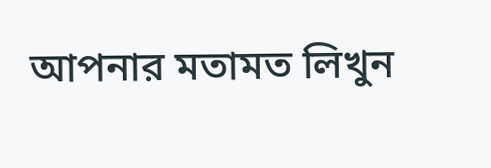আপনার মতামত লিখুন